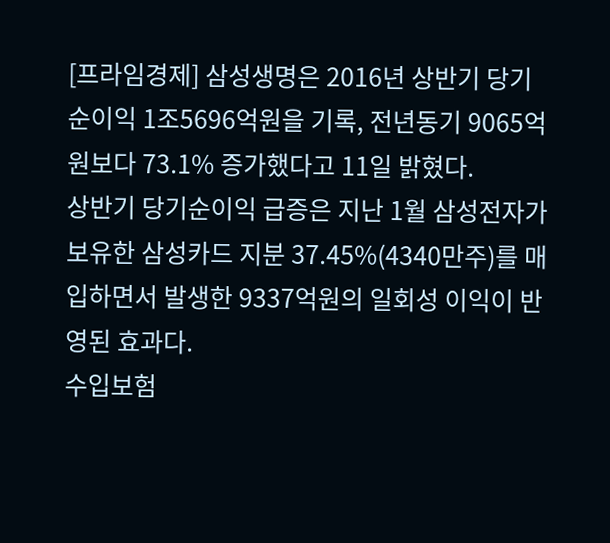[프라임경제] 삼성생명은 2016년 상반기 당기순이익 1조5696억원을 기록, 전년동기 9065억원보다 73.1% 증가했다고 11일 밝혔다.
상반기 당기순이익 급증은 지난 1월 삼성전자가 보유한 삼성카드 지분 37.45%(4340만주)를 매입하면서 발생한 9337억원의 일회성 이익이 반영된 효과다.
수입보험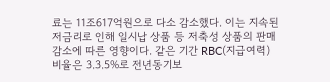료는 11조617억원으로 다소 감소했다. 이는 지속된 저금리로 인해 일시납 상품 등 저축성 상품의 판매 감소에 따른 영향이다. 같은 기간 RBC(지급여력) 비율은 3.3.5%로 전년동기보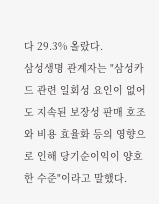다 29.3% 올랐다.
삼성생명 관계자는 "삼성카드 관련 일회성 요인이 없어도 지속된 보장성 판매 호조와 비용 효율화 등의 영향으로 인해 당기순이익이 양호한 수준"이라고 말했다.